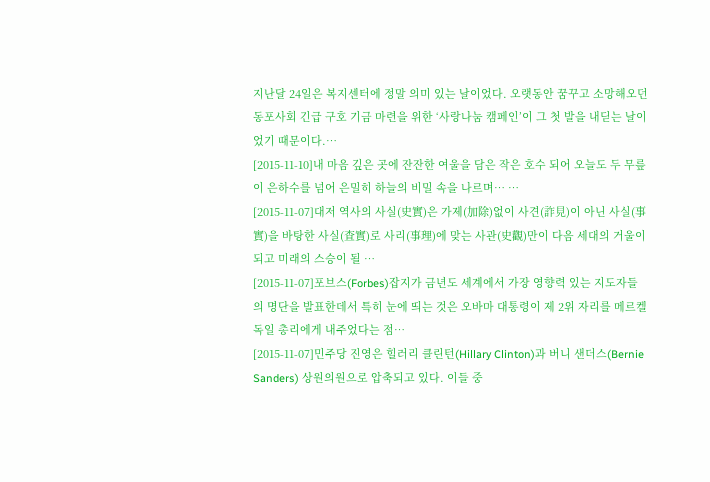지난달 24일은 복지센터에 정말 의미 있는 날이었다. 오랫동안 꿈꾸고 소망해오던 동포사회 긴급 구호 기금 마련을 위한 ‘사랑나눔 캠페인’이 그 첫 발을 내딛는 날이었기 때문이다.…
[2015-11-10]내 마음 깊은 곳에 잔잔한 여울을 담은 작은 호수 되어 오늘도 두 무릎이 은하수를 넘어 은밀히 하늘의 비밀 속을 나르며… …
[2015-11-07]대저 역사의 사실(史實)은 가제(加除)없이 사견(詐見)이 아닌 사실(事實)을 바탕한 사실(査實)로 사리(事理)에 맞는 사관(史觀)만이 다음 세대의 거울이 되고 미래의 스승이 될 …
[2015-11-07]포브스(Forbes)잡지가 금년도 세계에서 가장 영향력 있는 지도자들의 명단을 발표한데서 특히 눈에 띄는 것은 오바마 대통령이 제 2위 자리를 메르켈 독일 총리에게 내주었다는 점…
[2015-11-07]민주당 진영은 힐러리 클린턴(Hillary Clinton)과 버니 샌더스(Bernie Sanders) 상원의원으로 압축되고 있다. 이들 중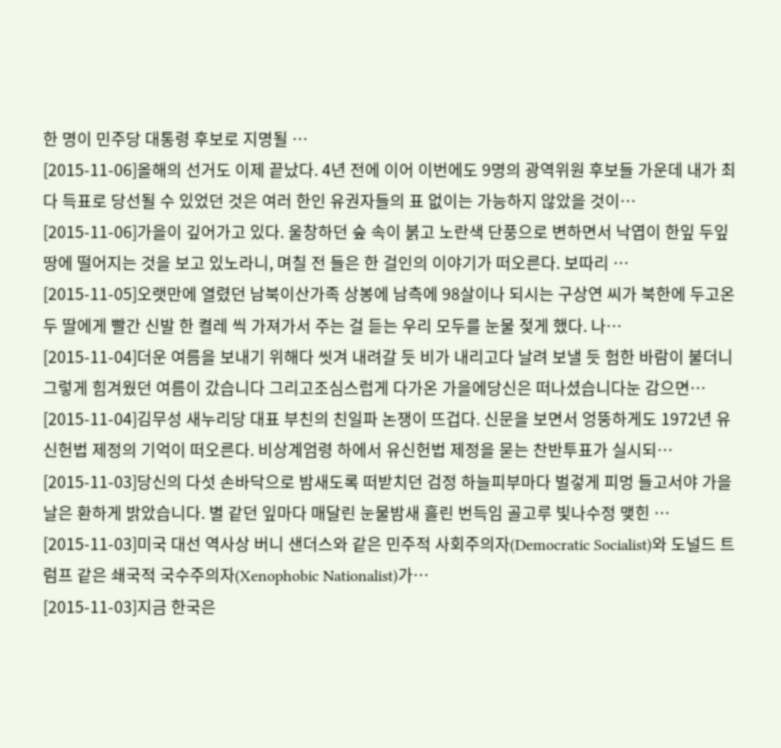한 명이 민주당 대통령 후보로 지명될 …
[2015-11-06]올해의 선거도 이제 끝났다. 4년 전에 이어 이번에도 9명의 광역위원 후보들 가운데 내가 최다 득표로 당선될 수 있었던 것은 여러 한인 유권자들의 표 없이는 가능하지 않았을 것이…
[2015-11-06]가을이 깊어가고 있다. 울창하던 숲 속이 붉고 노란색 단풍으로 변하면서 낙엽이 한잎 두잎 땅에 떨어지는 것을 보고 있노라니, 며칠 전 들은 한 걸인의 이야기가 떠오른다. 보따리 …
[2015-11-05]오랫만에 열렸던 남북이산가족 상봉에 남측에 98살이나 되시는 구상연 씨가 북한에 두고온 두 딸에게 빨간 신발 한 켤레 씩 가져가서 주는 걸 듣는 우리 모두를 눈물 젖게 했다. 나…
[2015-11-04]더운 여름을 보내기 위해다 씻겨 내려갈 듯 비가 내리고다 날려 보낼 듯 험한 바람이 불더니그렇게 힘겨웠던 여름이 갔습니다 그리고조심스럽게 다가온 가을에당신은 떠나셨습니다눈 감으면…
[2015-11-04]김무성 새누리당 대표 부친의 친일파 논쟁이 뜨겁다. 신문을 보면서 엉뚱하게도 1972년 유신헌법 제정의 기억이 떠오른다. 비상계엄령 하에서 유신헌법 제정을 묻는 찬반투표가 실시되…
[2015-11-03]당신의 다섯 손바닥으로 밤새도록 떠받치던 검정 하늘피부마다 벌겋게 피멍 들고서야 가을날은 환하게 밝았습니다. 별 같던 잎마다 매달린 눈물밤새 흘린 번득임 골고루 빛나수정 맺힌 …
[2015-11-03]미국 대선 역사상 버니 샌더스와 같은 민주적 사회주의자(Democratic Socialist)와 도널드 트럼프 같은 쇄국적 국수주의자(Xenophobic Nationalist)가…
[2015-11-03]지금 한국은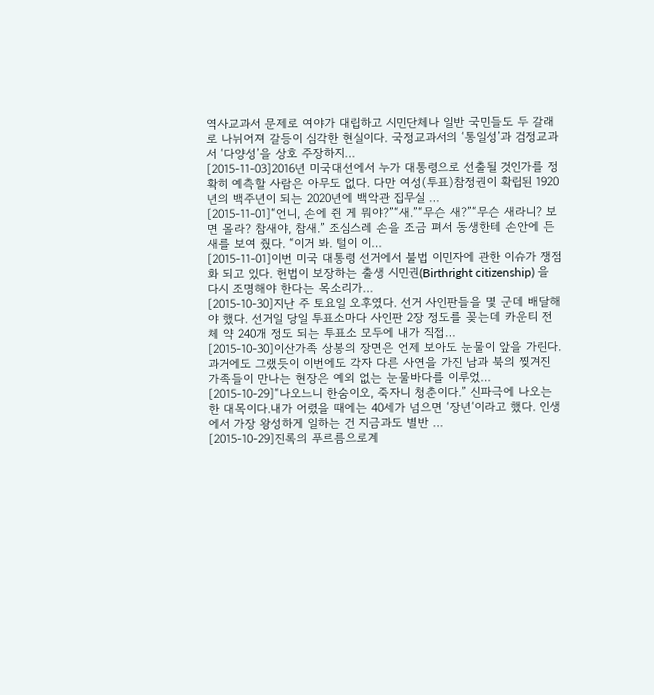역사교과서 문제로 여야가 대립하고 시민단체나 일반 국민들도 두 갈래로 나뉘어져 갈등이 심각한 현실이다. 국정교과서의 ‘통일성’과 검정교과서 ‘다양성’을 상호 주장하지…
[2015-11-03]2016년 미국대선에서 누가 대통령으로 선출될 것인가를 정확히 예측할 사람은 아무도 없다. 다만 여성(투표)참정권이 확립된 1920년의 백주년이 되는 2020년에 백악관 집무실 …
[2015-11-01]“언니, 손에 쥔 게 뭐야?”“새.”“무슨 새?”“무슨 새라니? 보면 몰라? 참새야, 참새.” 조심스레 손을 조금 펴서 동생한테 손안에 든 새를 보여 줬다. “이거 봐. 털이 이…
[2015-11-01]이번 미국 대통령 선거에서 불법 이민자에 관한 이슈가 쟁점화 되고 있다. 헌법이 보장하는 출생 시민권(Birthright citizenship) 을 다시 조명해야 한다는 목소리가…
[2015-10-30]지난 주 토요일 오후였다. 선거 사인판들을 몇 군데 배달해야 했다. 선거일 당일 투표소마다 사인판 2장 정도를 꽂는데 카운티 전체 약 240개 정도 되는 투표소 모두에 내가 직접…
[2015-10-30]이산가족 상봉의 장면은 언제 보아도 눈물이 앞을 가린다. 과거에도 그랬듯이 이번에도 각자 다른 사연을 가진 남과 북의 찢겨진 가족들이 만나는 현장은 예외 없는 눈물바다를 이루었…
[2015-10-29]“나오느니 한숨이오, 죽자니 청춘이다.” 신파극에 나오는 한 대목이다.내가 어렸을 때에는 40세가 넘으면 ‘장년‘이라고 했다. 인생에서 가장 왕성하게 일하는 건 지금과도 별반 …
[2015-10-29]진록의 푸르름으로계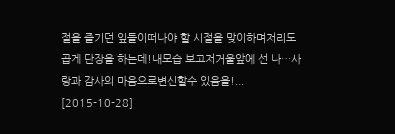절을 즐기던 잎들이떠나야 할 시절을 맞이하며저리도 곱게 단장을 하는데!내모습 보고저거울앞에 선 나…사랑과 감사의 마음으로변신할수 있음을!...
[2015-10-28]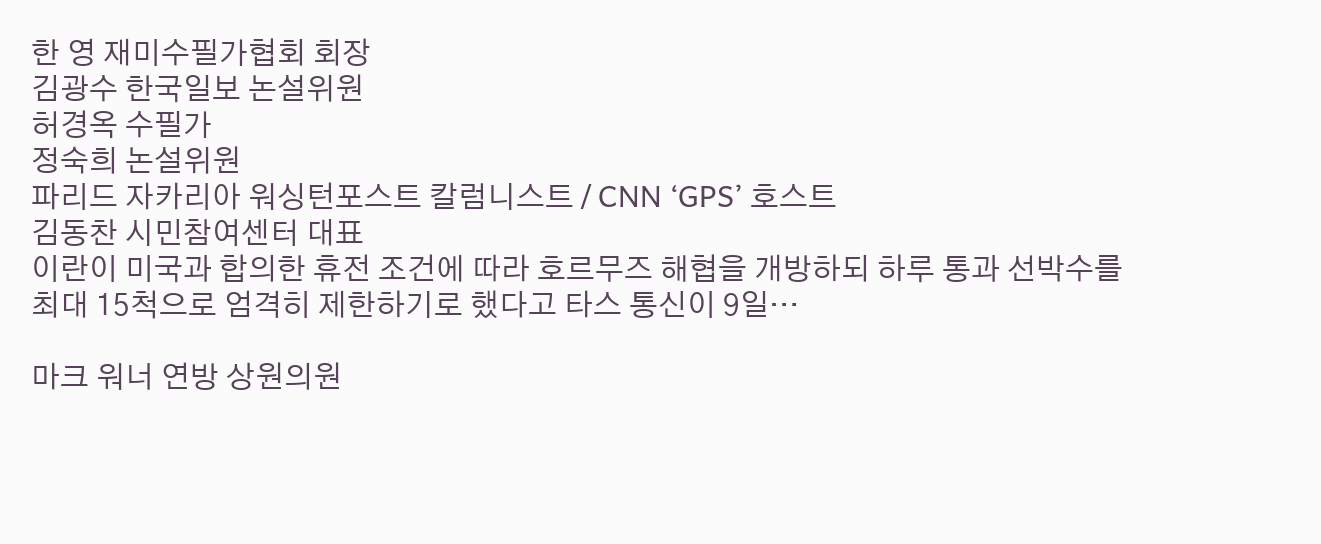한 영 재미수필가협회 회장
김광수 한국일보 논설위원
허경옥 수필가
정숙희 논설위원
파리드 자카리아 워싱턴포스트 칼럼니스트 / CNN ‘GPS’ 호스트
김동찬 시민참여센터 대표
이란이 미국과 합의한 휴전 조건에 따라 호르무즈 해협을 개방하되 하루 통과 선박수를 최대 15척으로 엄격히 제한하기로 했다고 타스 통신이 9일…

마크 워너 연방 상원의원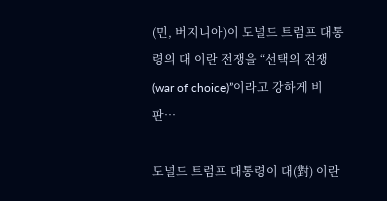(민, 버지니아)이 도널드 트럼프 대통령의 대 이란 전쟁을 “선택의 전쟁(war of choice)”이라고 강하게 비판…

도널드 트럼프 대통령이 대(對) 이란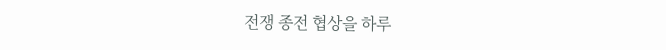전쟁 종전 협상을 하루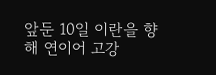앞둔 10일 이란을 향해 연이어 고강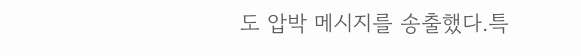도 압박 메시지를 송출했다.특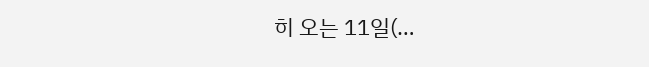히 오는 11일(…